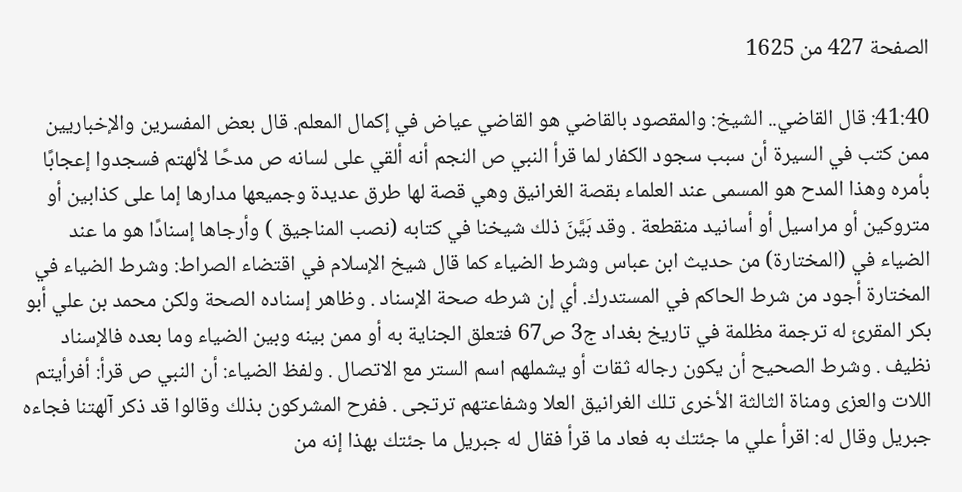الصفحة 427 من 1625

41:40: قال القاضي.. الشيخ: والمقصود بالقاضي هو القاضي عياض في إكمال المعلم. قال بعض المفسرين والإخباريين ممن كتب في السيرة أن سبب سجود الكفار لما قرأ النبي ص النجم أنه ألقي على لسانه ص مدحًا لألهتم فسجدوا إعجابًا بأمره وهذا المدح هو المسمى عند العلماء بقصة الغرانيق وهي قصة لها طرق عديدة وجميعها مدارها إما على كذابين أو متروكين أو مراسيل أو أسانيد منقطعة . وقد بَيَّنَ ذلك شيخنا في كتابه (نصب المناجيق ) وأرجاها إسنادًا هو ما عند الضياء في (المختارة) من حديث ابن عباس وشرط الضياء كما قال شيخ الإسلام في اقتضاء الصراط: وشرط الضياء في المختارة أجود من شرط الحاكم في المستدرك. أي إن شرطه صحة الإسناد . وظاهر إسناده الصحة ولكن محمد بن علي أبو بكر المقرئ له ترجمة مظلمة في تاريخ بغداد ج3 ص67 فتعلق الجناية به أو ممن بينه وبين الضياء وما بعده فالإسناد نظيف . وشرط الصحيح أن يكون رجاله ثقات أو يشملهم اسم الستر مع الاتصال . ولفظ الضياء: أن النبي ص قرأ: أفرأيتم اللات والعزى ومناة الثالثة الأخرى تلك الغرانيق العلا وشفاعتهم ترتجى . ففرح المشركون بذلك وقالوا قد ذكر آلهتنا فجاءه جبريل وقال له: اقرأ علي ما جئتك به فعاد ما قرأ فقال له جبريل ما جئتك بهذا إنه من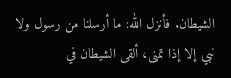الشيطان. فأنزل الله: ما أرسلنا من رسول ولا نبي إلا إذا تمنى، ألقى الشيطان في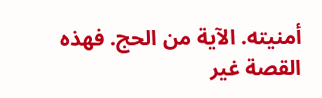أمنيته. الآية من الحج. فهذه القصة غير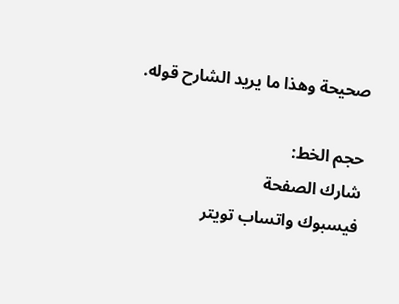صحيحة وهذا ما يريد الشارح قوله.

حجم الخط:
شارك الصفحة
فيسبوك واتساب تويتر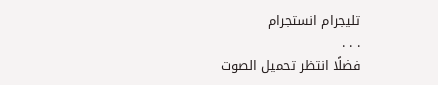تليجرام انستجرام
. . .
فضلًا انتظر تحميل الصوت